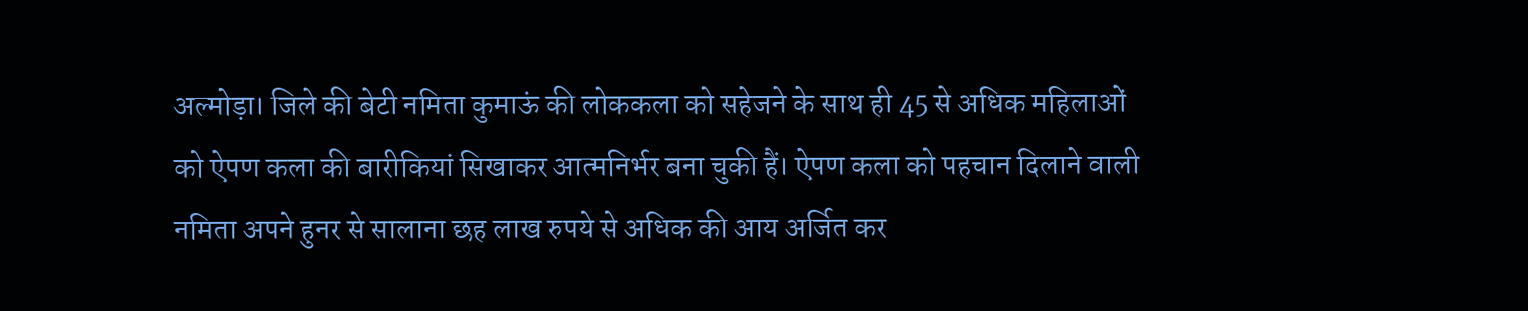अल्मोड़ा। जिले की बेटी नमिता कुमाऊं की लोककला को सहेजने के साथ ही 45 से अधिक महिलाओं को ऐपण कला की बारीकियां सिखाकर आत्मनिर्भर बना चुकी हैं। ऐपण कला को पहचान दिलाने वाली नमिता अपने हुनर से सालाना छह लाख रुपये से अधिक की आय अर्जित कर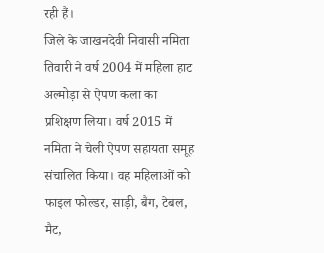रही हैं।
जिले के जाखनदेवी निवासी नमिता तिवारी ने वर्ष 2004 में महिला हाट अल्मोड़ा से ऐपण कला का प्रशिक्षण लिया। वर्ष 2015 में नमिता ने चेली ऐपण सहायता समूह संचालित किया। वह महिलाओं को फाइल फोल्डर, साड़ी, बैग, टेबल, मैट,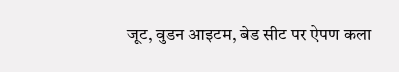जूट, वुडन आइटम, बेड सीट पर ऐपण कला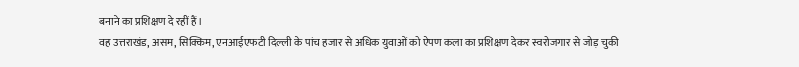बनाने का प्रशिक्षण दे रहीं हैं।
वह उत्तराखंड, असम, सिक्किम, एनआईएफटी दिल्ली के पांच हजार से अधिक युवाओं को ऐपण कला का प्रशिक्षण देकर स्वरोजगार से जोड़ चुकी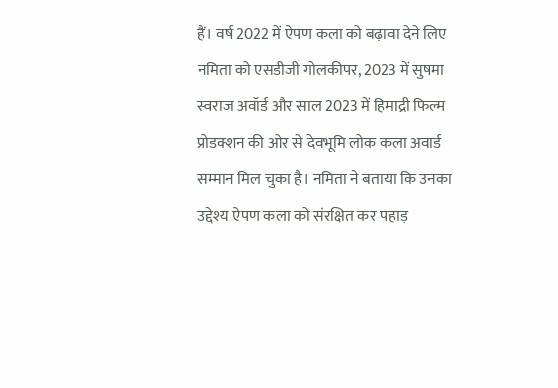हैं। वर्ष 2022 में ऐपण कला को बढ़ावा देने लिए नमिता को एसडीजी गोलकीपर, 2023 में सुषमा स्वराज अवॉर्ड और साल 2023 में हिमाद्री फिल्म प्रोडक्शन की ओर से देवभूमि लोक कला अवार्ड सम्मान मिल चुका है। नमिता ने बताया कि उनका उद्देश्य ऐपण कला को संरक्षित कर पहाड़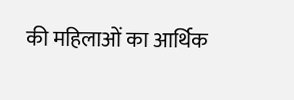की महिलाओं का आर्थिक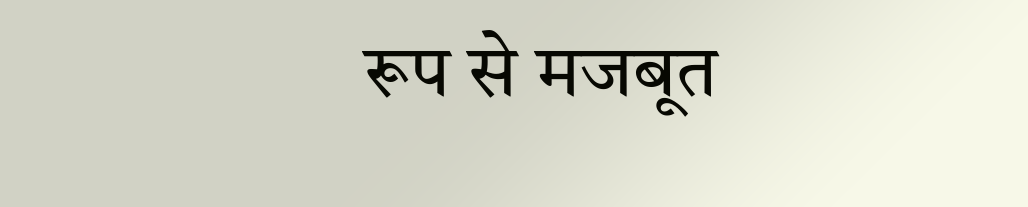रूप से मजबूत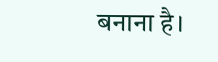बनाना है।